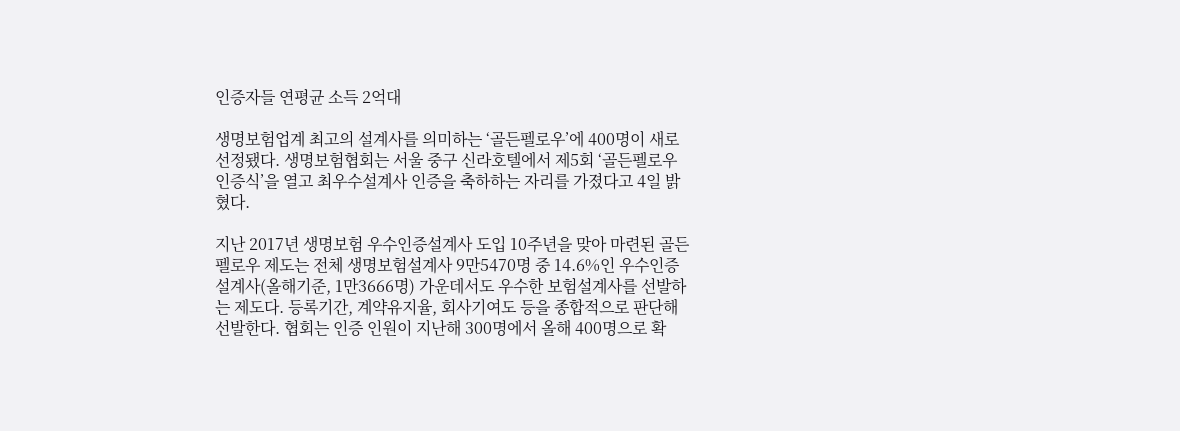인증자들 연평균 소득 2억대

생명보험업계 최고의 설계사를 의미하는 ‘골든펠로우’에 400명이 새로 선정됐다. 생명보험협회는 서울 중구 신라호텔에서 제5회 ‘골든펠로우 인증식’을 열고 최우수설계사 인증을 축하하는 자리를 가졌다고 4일 밝혔다.

지난 2017년 생명보험 우수인증설계사 도입 10주년을 맞아 마련된 골든펠로우 제도는 전체 생명보험설계사 9만5470명 중 14.6%인 우수인증설계사(올해기준, 1만3666명) 가운데서도 우수한 보험설계사를 선발하는 제도다. 등록기간, 계약유지율, 회사기여도 등을 종합적으로 판단해 선발한다. 협회는 인증 인원이 지난해 300명에서 올해 400명으로 확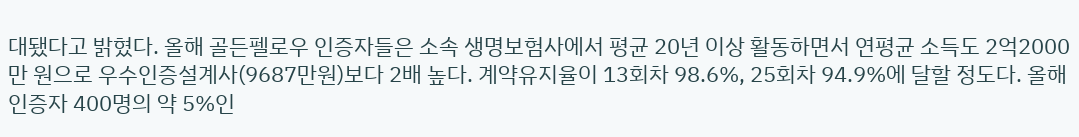대됐다고 밝혔다. 올해 골든펠로우 인증자들은 소속 생명보험사에서 평균 20년 이상 활동하면서 연평균 소득도 2억2000만 원으로 우수인증설계사(9687만원)보다 2배 높다. 계약유지율이 13회차 98.6%, 25회차 94.9%에 달할 정도다. 올해 인증자 400명의 약 5%인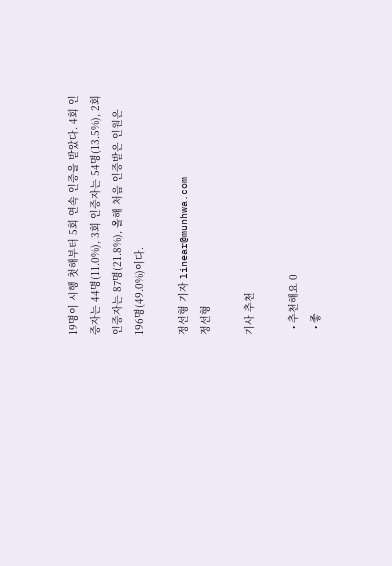19명이 시행 첫해부터 5회 연속 인증을 받았다. 4회 인증자는 44명(11.0%), 3회 인증자는 54명(13.5%), 2회 인증자는 87명(21.8%), 올해 처음 인증받은 인원은 196명(49.0%)이다.

정선형 기자 linear@munhwa.com
정선형

기사 추천

  • 추천해요 0
  • 좋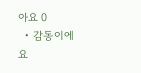아요 0
  • 감동이에요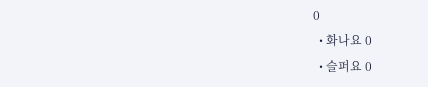0
  • 화나요 0
  • 슬퍼요 0